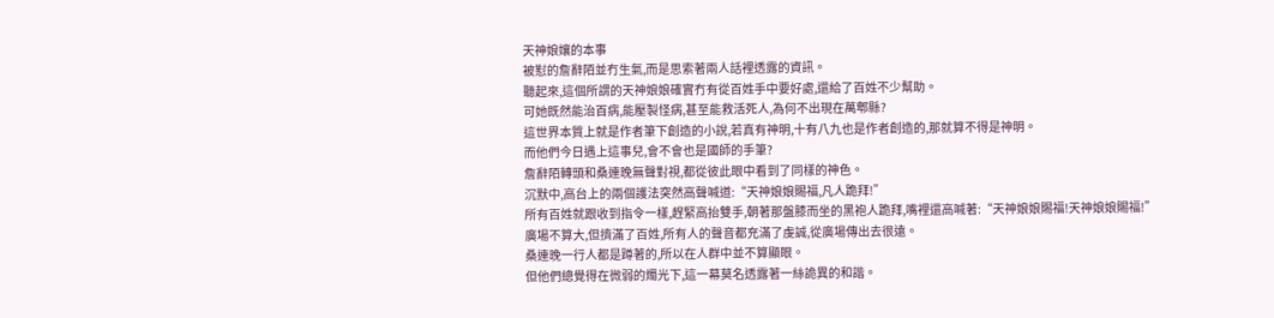天神娘孃的本事
被懟的詹辭陌並冇生氣,而是思索著兩人話裡透露的資訊。
聽起來,這個所謂的天神娘娘確實冇有從百姓手中要好處,還給了百姓不少幫助。
可她既然能治百病,能壓製怪病,甚至能救活死人,為何不出現在萬郫縣?
這世界本質上就是作者筆下創造的小說,若真有神明,十有八九也是作者創造的,那就算不得是神明。
而他們今日遇上這事兒,會不會也是國師的手筆?
詹辭陌轉頭和桑連晚無聲對視,都從彼此眼中看到了同樣的神色。
沉默中,高台上的兩個護法突然高聲喊道:“天神娘娘賜福,凡人跪拜!”
所有百姓就跟收到指令一樣,趕緊高抬雙手,朝著那盤膝而坐的黑袍人跪拜,嘴裡還高喊著:“天神娘娘賜福!天神娘娘賜福!”
廣場不算大,但擠滿了百姓,所有人的聲音都充滿了虔誠,從廣場傳出去很遠。
桑連晚一行人都是蹲著的,所以在人群中並不算顯眼。
但他們總覺得在微弱的燭光下,這一幕莫名透露著一絲詭異的和諧。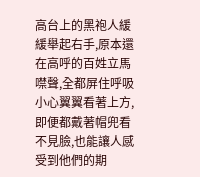高台上的黑袍人緩緩舉起右手,原本還在高呼的百姓立馬噤聲,全都屏住呼吸小心翼翼看著上方,即便都戴著帽兜看不見臉,也能讓人感受到他們的期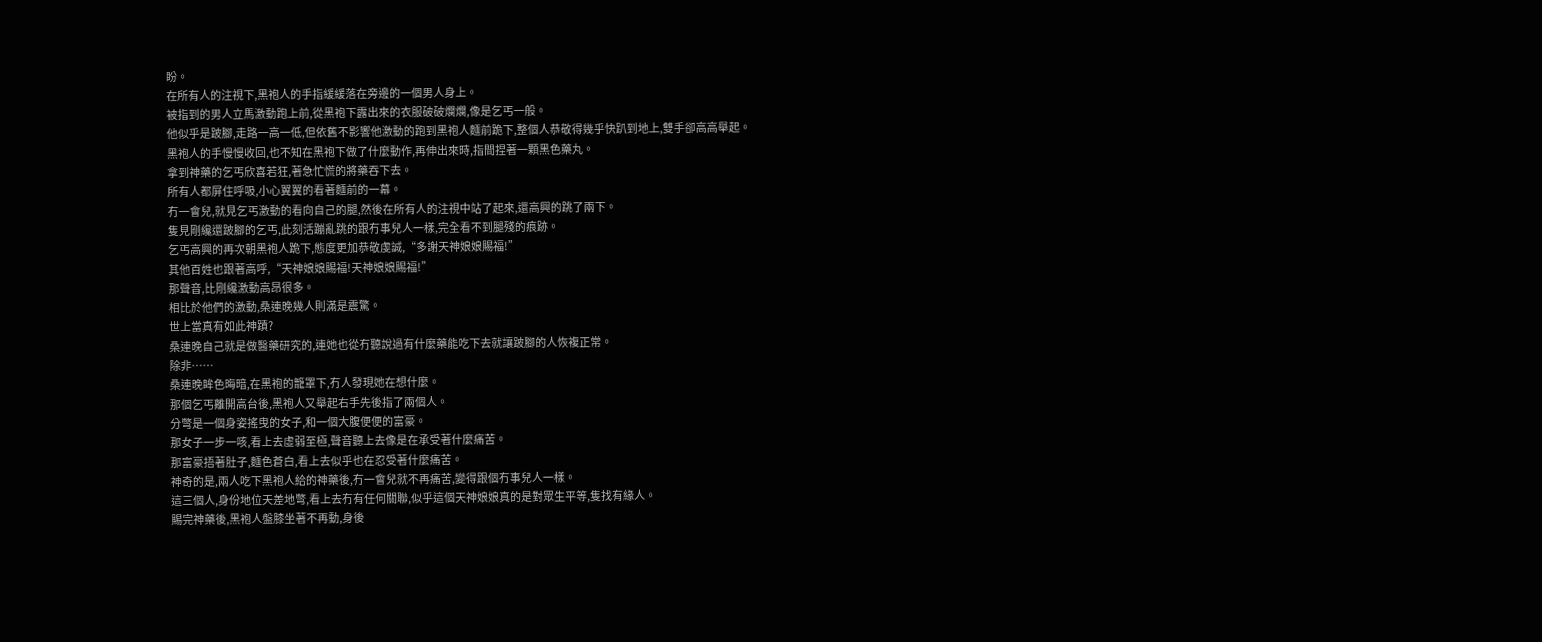盼。
在所有人的注視下,黑袍人的手指緩緩落在旁邊的一個男人身上。
被指到的男人立馬激動跑上前,從黑袍下露出來的衣服破破爛爛,像是乞丐一般。
他似乎是跛腳,走路一高一低,但依舊不影響他激動的跑到黑袍人麵前跪下,整個人恭敬得幾乎快趴到地上,雙手卻高高舉起。
黑袍人的手慢慢收回,也不知在黑袍下做了什麼動作,再伸出來時,指間捏著一顆黑色藥丸。
拿到神藥的乞丐欣喜若狂,著急忙慌的將藥吞下去。
所有人都屏住呼吸,小心翼翼的看著麵前的一幕。
冇一會兒,就見乞丐激動的看向自己的腿,然後在所有人的注視中站了起來,還高興的跳了兩下。
隻見剛纔還跛腳的乞丐,此刻活蹦亂跳的跟冇事兒人一樣,完全看不到腿殘的痕跡。
乞丐高興的再次朝黑袍人跪下,態度更加恭敬虔誠,“多謝天神娘娘賜福!”
其他百姓也跟著高呼,“天神娘娘賜福!天神娘娘賜福!”
那聲音,比剛纔激動高昂很多。
相比於他們的激動,桑連晚幾人則滿是震驚。
世上當真有如此神蹟?
桑連晚自己就是做醫藥研究的,連她也從冇聽說過有什麼藥能吃下去就讓跛腳的人恢複正常。
除非……
桑連晚眸色晦暗,在黑袍的籠罩下,冇人發現她在想什麼。
那個乞丐離開高台後,黑袍人又舉起右手先後指了兩個人。
分彆是一個身姿搖曳的女子,和一個大腹便便的富豪。
那女子一步一咳,看上去虛弱至極,聲音聽上去像是在承受著什麼痛苦。
那富豪捂著肚子,麵色蒼白,看上去似乎也在忍受著什麼痛苦。
神奇的是,兩人吃下黑袍人給的神藥後,冇一會兒就不再痛苦,變得跟個冇事兒人一樣。
這三個人,身份地位天差地彆,看上去冇有任何關聯,似乎這個天神娘娘真的是對眾生平等,隻找有緣人。
賜完神藥後,黑袍人盤膝坐著不再動,身後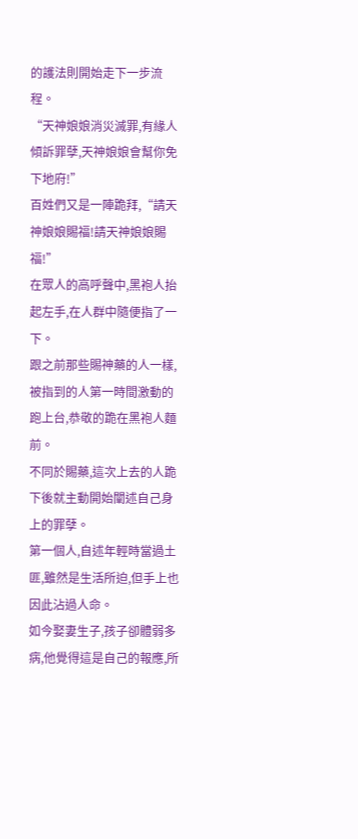的護法則開始走下一步流程。
“天神娘娘消災滅罪,有緣人傾訴罪孽,天神娘娘會幫你免下地府!”
百姓們又是一陣跪拜,“請天神娘娘賜福!請天神娘娘賜福!”
在眾人的高呼聲中,黑袍人抬起左手,在人群中隨便指了一下。
跟之前那些賜神藥的人一樣,被指到的人第一時間激動的跑上台,恭敬的跪在黑袍人麵前。
不同於賜藥,這次上去的人跪下後就主動開始闡述自己身上的罪孽。
第一個人,自述年輕時當過土匪,雖然是生活所迫,但手上也因此沾過人命。
如今娶妻生子,孩子卻體弱多病,他覺得這是自己的報應,所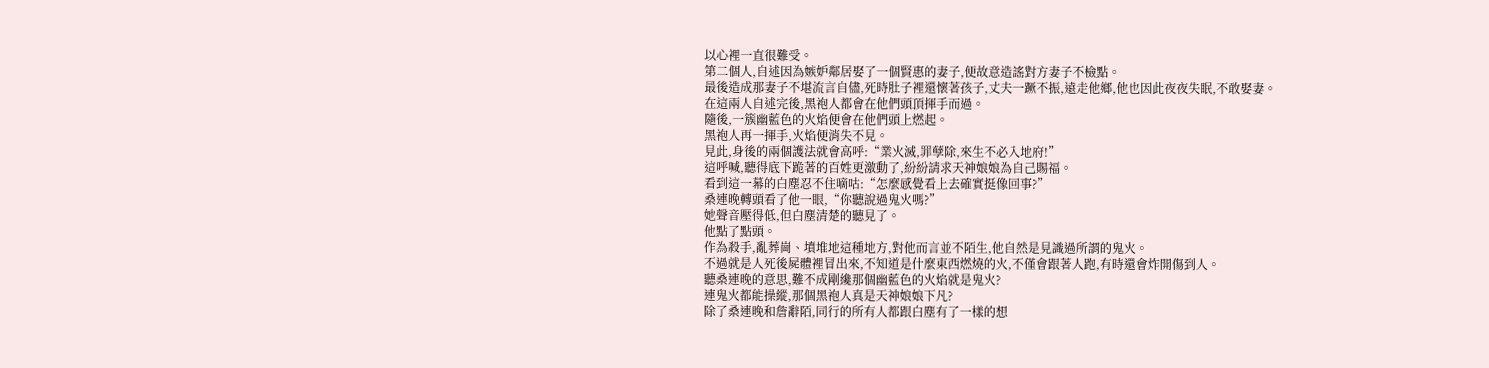以心裡一直很難受。
第二個人,自述因為嫉妒鄰居娶了一個賢惠的妻子,便故意造謠對方妻子不檢點。
最後造成那妻子不堪流言自儘,死時肚子裡還懷著孩子,丈夫一蹶不振,遠走他鄉,他也因此夜夜失眠,不敢娶妻。
在這兩人自述完後,黑袍人都會在他們頭頂揮手而過。
隨後,一簇幽藍色的火焰便會在他們頭上燃起。
黑袍人再一揮手,火焰便消失不見。
見此,身後的兩個護法就會高呼:“業火滅,罪孽除,來生不必入地府!”
這呼喊,聽得底下跪著的百姓更激動了,紛紛請求天神娘娘為自己賜福。
看到這一幕的白塵忍不住嘀咕:“怎麼感覺看上去確實挺像回事?”
桑連晚轉頭看了他一眼,“你聽說過鬼火嗎?”
她聲音壓得低,但白塵清楚的聽見了。
他點了點頭。
作為殺手,亂葬崗、墳堆地這種地方,對他而言並不陌生,他自然是見識過所謂的鬼火。
不過就是人死後屍體裡冒出來,不知道是什麼東西燃燒的火,不僅會跟著人跑,有時還會炸開傷到人。
聽桑連晚的意思,難不成剛纔那個幽藍色的火焰就是鬼火?
連鬼火都能操縱,那個黑袍人真是天神娘娘下凡?
除了桑連晚和詹辭陌,同行的所有人都跟白塵有了一樣的想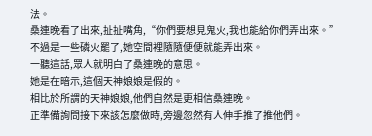法。
桑連晚看了出來,扯扯嘴角,“你們要想見鬼火,我也能給你們弄出來。”
不過是一些磷火罷了,她空間裡隨隨便便就能弄出來。
一聽這話,眾人就明白了桑連晚的意思。
她是在暗示,這個天神娘娘是假的。
相比於所謂的天神娘娘,他們自然是更相信桑連晚。
正準備詢問接下來該怎麼做時,旁邊忽然有人伸手推了推他們。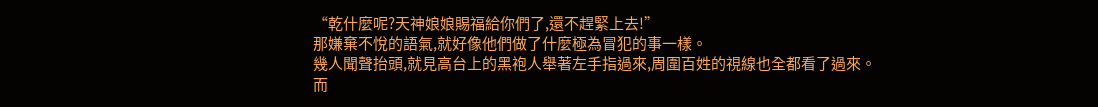“乾什麼呢?天神娘娘賜福給你們了,還不趕緊上去!”
那嫌棄不悅的語氣,就好像他們做了什麼極為冒犯的事一樣。
幾人聞聲抬頭,就見高台上的黑袍人舉著左手指過來,周圍百姓的視線也全都看了過來。
而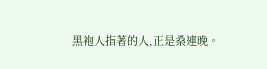黑袍人指著的人,正是桑連晚。